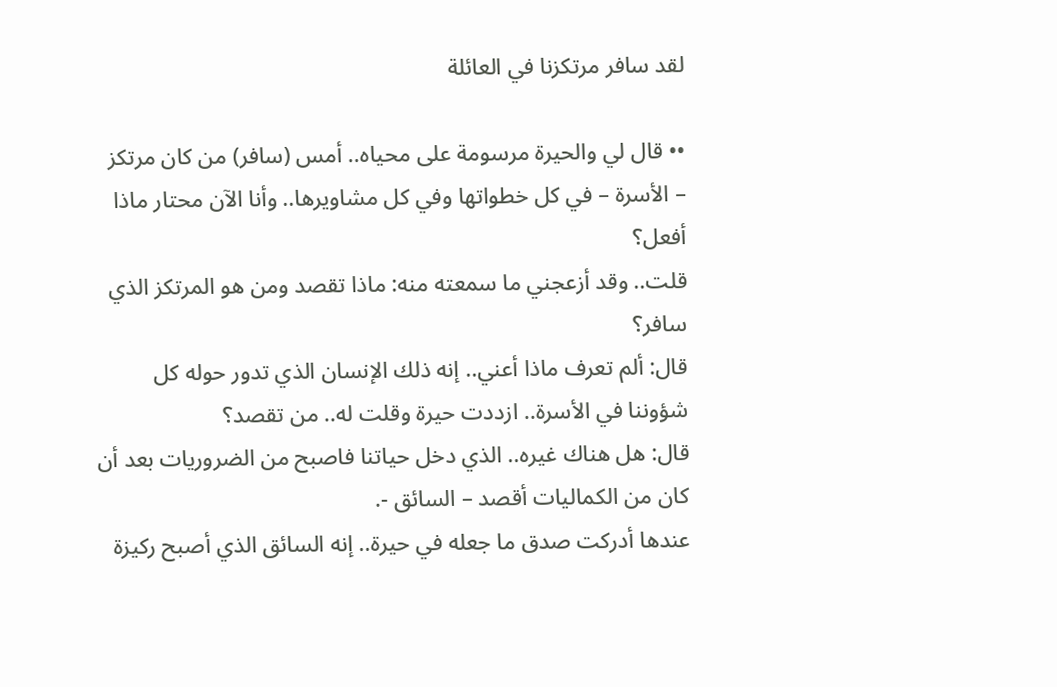لقد سافر مرتكزنا في العائلة

•• قال لي والحيرة مرسومة على محياه.. أمس (سافر) من كان مرتكز – الأسرة – في كل خطواتها وفي كل مشاويرها.. وأنا الآن محتار ماذا أفعل؟
قلت.. وقد أزعجني ما سمعته منه: ماذا تقصد ومن هو المرتكز الذي سافر؟
قال: ألم تعرف ماذا أعني.. إنه ذلك الإنسان الذي تدور حوله كل شؤوننا في الأسرة.. ازددت حيرة وقلت له.. من تقصد؟
قال: هل هناك غيره.. الذي دخل حياتنا فاصبح من الضروريات بعد أن كان من الكماليات أقصد – السائق -.
عندها أدركت صدق ما جعله في حيرة.. إنه السائق الذي أصبح ركيزة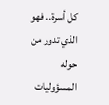كل أسرة.. فهو الذي تدور من حوله المسؤوليات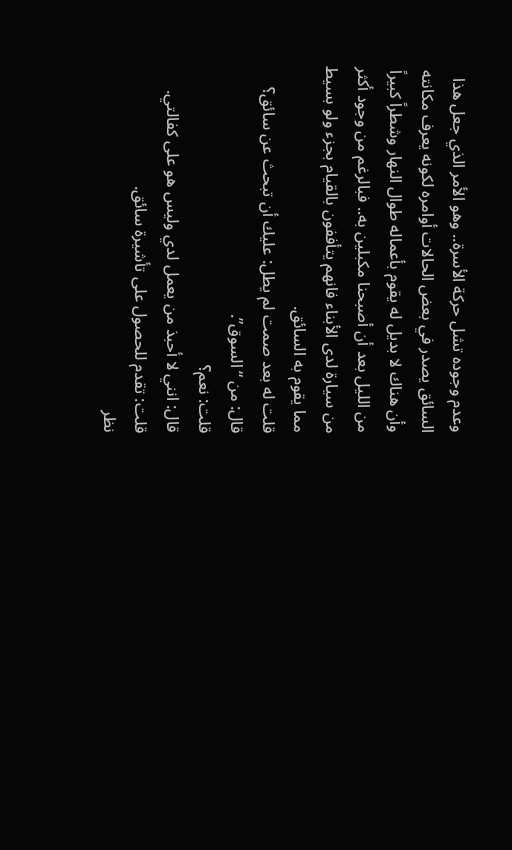وعدم وجوده تشل حركة الأسرة.. وهو الأمر الذي جعل هذا السائق يصدر في بعض الحالات أوامره لكونه يعرف مكانته وأن هناك لا بديل له يقوم بأعماله طوال النهار وشطراً كبيراً من الليل بعد أن أصبحنا مكبلين به.. فبالرغم من وجود أكثر من سيارة لدى الأبناء فانهم يتأففون بالقيام بجزء ولو بسيط مما يقوم به السائق.
قلت له بعد صمت لم يطل: عليك أن تبحث عن سائق؟
قال: من “السوق”.
قلت: نعم؟
قال: انني لا أحبذ من يعمل لدي وليس هو على كفالتي.
قلت: تقدم للحصول على تأشيرة سائق.
نظر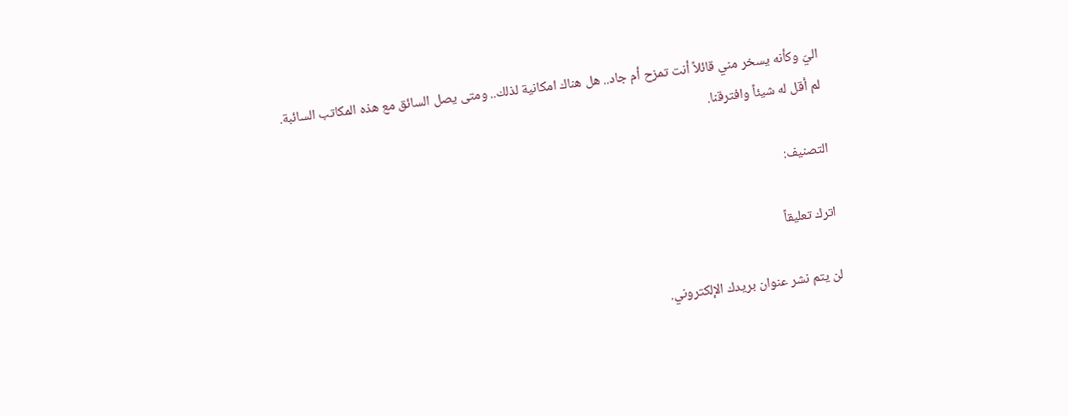اليّ وكأنه يسخر مني قائلاً أنت تمزح أم جاد.. هل هناك امكانية لذلك.. ومتى يصل السائق مع هذه المكاتب السائبة.
لم أقل له شيئاً وافترقنا.

التصنيف:

اترك تعليقاً

لن يتم نشر عنوان بريدك الإلكتروني.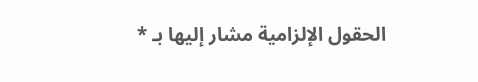الحقول الإلزامية مشار إليها بـ *